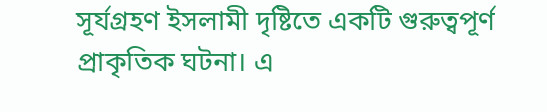সূর্যগ্রহণ ইসলামী দৃষ্টিতে একটি গুরুত্বপূর্ণ প্রাকৃতিক ঘটনা। এ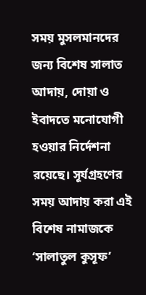সময় মুসলমানদের জন্য বিশেষ সালাত আদায়, দোয়া ও ইবাদতে মনোযোগী হওয়ার নির্দেশনা রয়েছে। সূর্যগ্রহণের সময় আদায় করা এই বিশেষ নামাজকে ‘সালাতুল কুসূফ’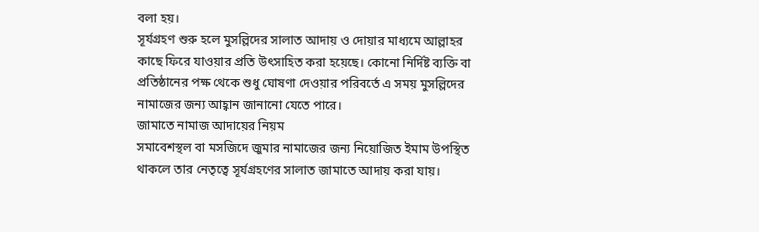বলা হয়।
সূর্যগ্রহণ শুরু হলে মুসল্লিদের সালাত আদায় ও দোয়ার মাধ্যমে আল্লাহর কাছে ফিরে যাওয়ার প্রতি উৎসাহিত করা হয়েছে। কোনো নির্দিষ্ট ব্যক্তি বা প্রতিষ্ঠানের পক্ষ থেকে শুধু ঘোষণা দেওয়ার পরিবর্তে এ সময় মুসল্লিদের নামাজের জন্য আহ্বান জানানো যেতে পারে।
জামাতে নামাজ আদায়ের নিয়ম
সমাবেশস্থল বা মসজিদে জুমার নামাজের জন্য নিয়োজিত ইমাম উপস্থিত থাকলে তার নেতৃত্বে সূর্যগ্রহণের সালাত জামাতে আদায় করা যায়।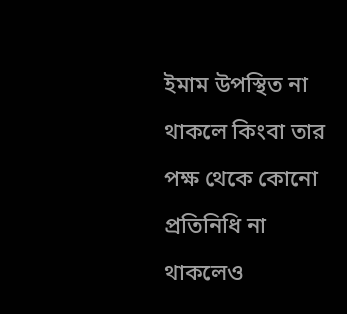ইমাম উপস্থিত না থাকলে কিংবা তার পক্ষ থেকে কোনো প্রতিনিধি না থাকলেও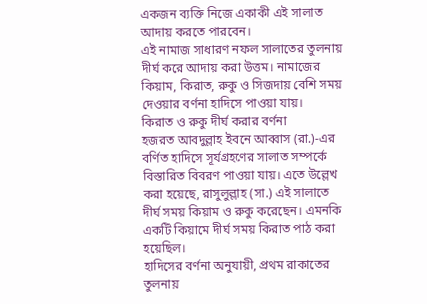একজন ব্যক্তি নিজে একাকী এই সালাত আদায় করতে পারবেন।
এই নামাজ সাধারণ নফল সালাতের তুলনায় দীর্ঘ করে আদায় করা উত্তম। নামাজের কিয়াম, কিরাত, রুকু ও সিজদায় বেশি সময় দেওয়ার বর্ণনা হাদিসে পাওয়া যায়।
কিরাত ও রুকু দীর্ঘ করার বর্ণনা
হজরত আবদুল্লাহ ইবনে আব্বাস (রা.)-এর বর্ণিত হাদিসে সূর্যগ্রহণের সালাত সম্পর্কে বিস্তারিত বিবরণ পাওয়া যায়। এতে উল্লেখ করা হয়েছে, রাসুলুল্লাহ (সা.) এই সালাতে দীর্ঘ সময় কিয়াম ও রুকু করেছেন। এমনকি একটি কিয়ামে দীর্ঘ সময় কিরাত পাঠ করা হয়েছিল।
হাদিসের বর্ণনা অনুযায়ী, প্রথম রাকাতের তুলনায়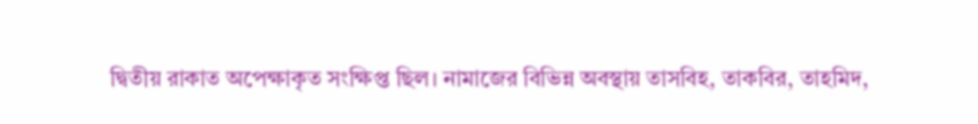দ্বিতীয় রাকাত অপেক্ষাকৃত সংক্ষিপ্ত ছিল। নামাজের বিভিন্ন অবস্থায় তাসবিহ, তাকবির, তাহমিদ,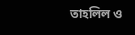তাহলিল ও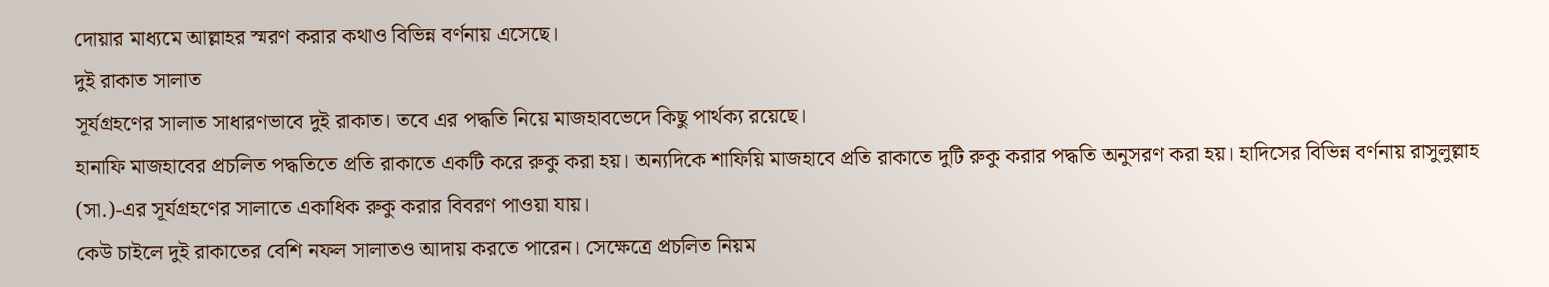দোয়ার মাধ্যমে আল্লাহর স্মরণ করার কথাও বিভিন্ন বর্ণনায় এসেছে।
দুই রাকাত সালাত
সূর্যগ্রহণের সালাত সাধারণভাবে দুই রাকাত। তবে এর পদ্ধতি নিয়ে মাজহাবভেদে কিছু পার্থক্য রয়েছে।
হানাফি মাজহাবের প্রচলিত পদ্ধতিতে প্রতি রাকাতে একটি করে রুকু করা হয়। অন্যদিকে শাফিয়ি মাজহাবে প্রতি রাকাতে দুটি রুকু করার পদ্ধতি অনুসরণ করা হয়। হাদিসের বিভিন্ন বর্ণনায় রাসুলুল্লাহ (সা.)-এর সূর্যগ্রহণের সালাতে একাধিক রুকু করার বিবরণ পাওয়া যায়।
কেউ চাইলে দুই রাকাতের বেশি নফল সালাতও আদায় করতে পারেন। সেক্ষেত্রে প্রচলিত নিয়ম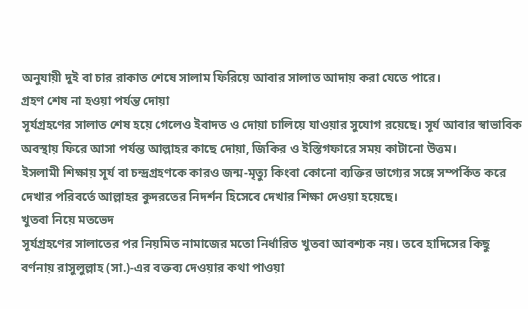অনুযায়ী দুই বা চার রাকাত শেষে সালাম ফিরিয়ে আবার সালাত আদায় করা যেতে পারে।
গ্রহণ শেষ না হওয়া পর্যন্ত দোয়া
সূর্যগ্রহণের সালাত শেষ হয়ে গেলেও ইবাদত ও দোয়া চালিয়ে যাওয়ার সুযোগ রয়েছে। সূর্য আবার স্বাভাবিক অবস্থায় ফিরে আসা পর্যন্ত আল্লাহর কাছে দোয়া, জিকির ও ইস্তিগফারে সময় কাটানো উত্তম।
ইসলামী শিক্ষায় সূর্য বা চন্দ্রগ্রহণকে কারও জন্ম-মৃত্যু কিংবা কোনো ব্যক্তির ভাগ্যের সঙ্গে সম্পর্কিত করে দেখার পরিবর্তে আল্লাহর কুদরতের নিদর্শন হিসেবে দেখার শিক্ষা দেওয়া হয়েছে।
খুতবা নিয়ে মতভেদ
সূর্যগ্রহণের সালাতের পর নিয়মিত নামাজের মতো নির্ধারিত খুতবা আবশ্যক নয়। তবে হাদিসের কিছু বর্ণনায় রাসুলুল্লাহ (সা.)-এর বক্তব্য দেওয়ার কথা পাওয়া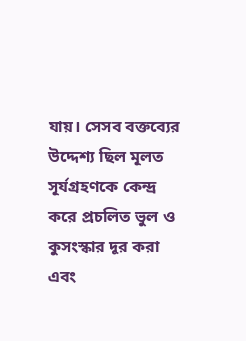যায়। সেসব বক্তব্যের উদ্দেশ্য ছিল মূলত সূর্যগ্রহণকে কেন্দ্র করে প্রচলিত ভুল ও কুসংস্কার দূর করা এবং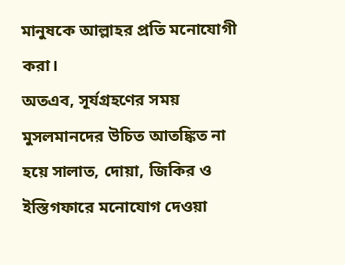মানুষকে আল্লাহর প্রতি মনোযোগী করা।
অতএব, সূর্যগ্রহণের সময় মুসলমানদের উচিত আতঙ্কিত না হয়ে সালাত, দোয়া, জিকির ও ইস্তিগফারে মনোযোগ দেওয়া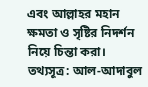এবং আল্লাহর মহান ক্ষমতা ও সৃষ্টির নিদর্শন নিয়ে চিন্তা করা।
তথ্যসূত্র: আল-আদাবুল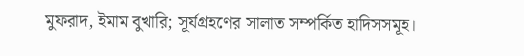মুফরাদ, ইমাম বুখারি; সূর্যগ্রহণের সালাত সম্পর্কিত হাদিসসমূহ।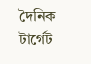দৈনিক টার্গেট